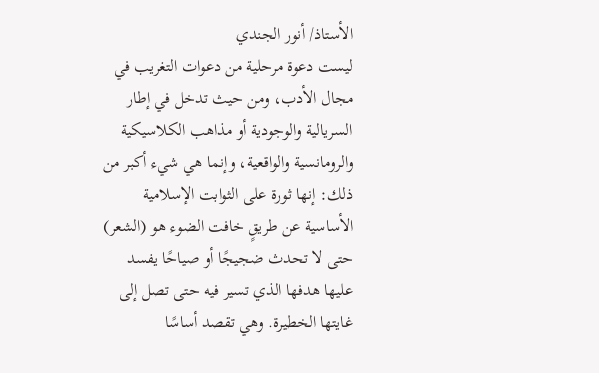الأستاذ/ أنور الجندي
ليست دعوة مرحلية من دعوات التغريب في مجال الأدب، ومن حيث تدخل في إطار السريالية والوجودية أو مذاهب الكلاسيكية والرومانسية والواقعية، وإنما هي شيء أكبر من ذلك: إنها ثورة على الثوابت الإسلامية الأساسية عن طريقٍ خافت الضوء هو (الشعر) حتى لا تحدث ضجيجًا أو صياحًا يفسد عليها هدفها الذي تسير فيه حتى تصل إلى غايتها الخطيرة. وهي تقصد أساسًا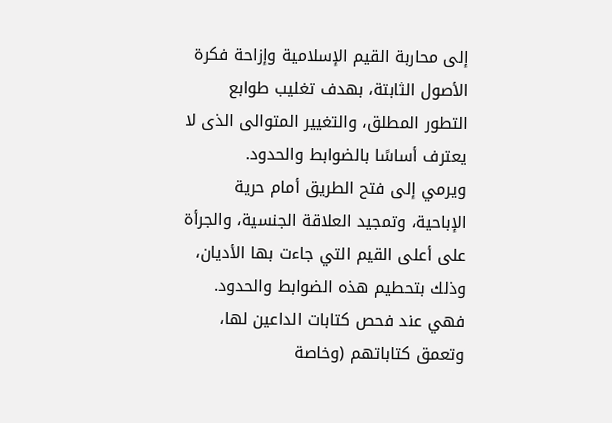إلى محاربة القيم الإسلامية وإزاحة فكرة الأصول الثابتة، بهدف تغليب طوابع التطور المطلق، والتغيير المتوالى الذى لا يعترف أساسًا بالضوابط والحدود.
ويرمي إلى فتح الطريق أمام حرية الإباحية، وتمجيد العلاقة الجنسية، والجرأة على أعلى القيم التي جاءت بها الأديان، وذلك بتحطيم هذه الضوابط والحدود.
فهي عند فحص كتابات الداعين لها، وتعمق كتاباتهم (وخاصة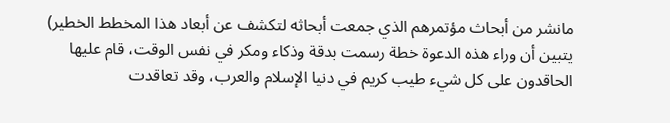مانشر من أبحاث مؤتمرهم الذي جمعت أبحاثه لتكشف عن أبعاد هذا المخطط الخطير) يتبين أن وراء هذه الدعوة خطة رسمت بدقة وذكاء ومكر في نفس الوقت، قام عليها الحاقدون على كل شيء طيب كريم في دنيا الإسلام والعرب، وقد تعاقدت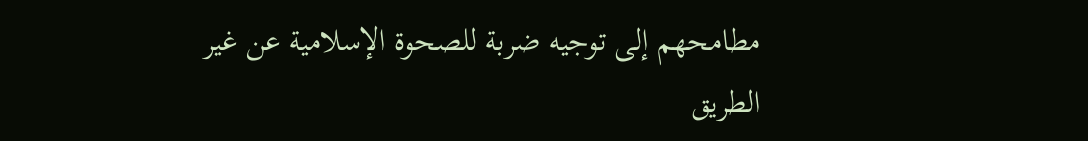مطامحهم إلى توجيه ضربة للصحوة الإسلامية عن غير الطريق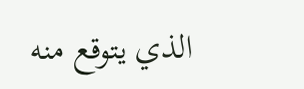الذي يتوقع منه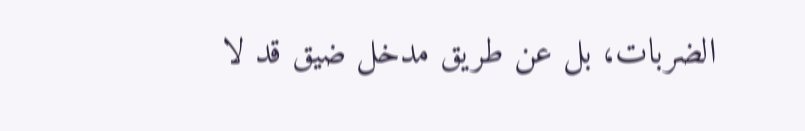الضربات، بل عن طريق مدخل ضيق قد لا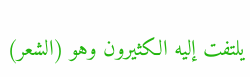يلتفت إليه الكثيرون وهو (الشعر)